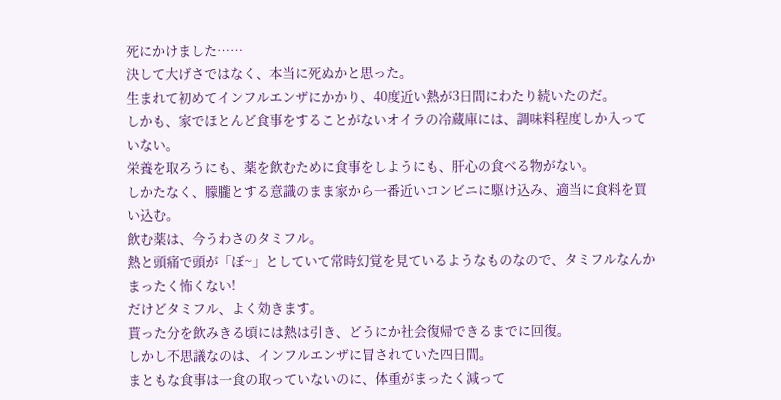死にかけました……
決して大げさではなく、本当に死ぬかと思った。
生まれて初めてインフルエンザにかかり、40度近い熱が3日間にわたり続いたのだ。
しかも、家でほとんど食事をすることがないオイラの冷蔵庫には、調味料程度しか入っていない。
栄養を取ろうにも、薬を飲むために食事をしようにも、肝心の食べる物がない。
しかたなく、朦朧とする意識のまま家から一番近いコンビニに駆け込み、適当に食料を買い込む。
飲む薬は、今うわさのタミフル。
熱と頭痛で頭が「ぼ~」としていて常時幻覚を見ているようなものなので、タミフルなんかまったく怖くない!
だけどタミフル、よく効きます。
貰った分を飲みきる頃には熱は引き、どうにか社会復帰できるまでに回復。
しかし不思議なのは、インフルエンザに冒されていた四日間。
まともな食事は一食の取っていないのに、体重がまったく減って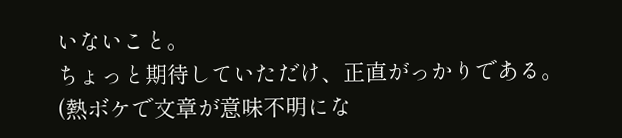いないこと。
ちょっと期待していただけ、正直がっかりである。
(熱ボケで文章が意味不明にな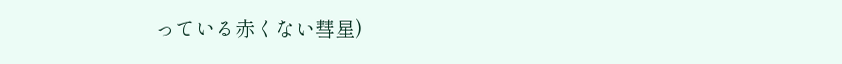っている赤くない彗星)